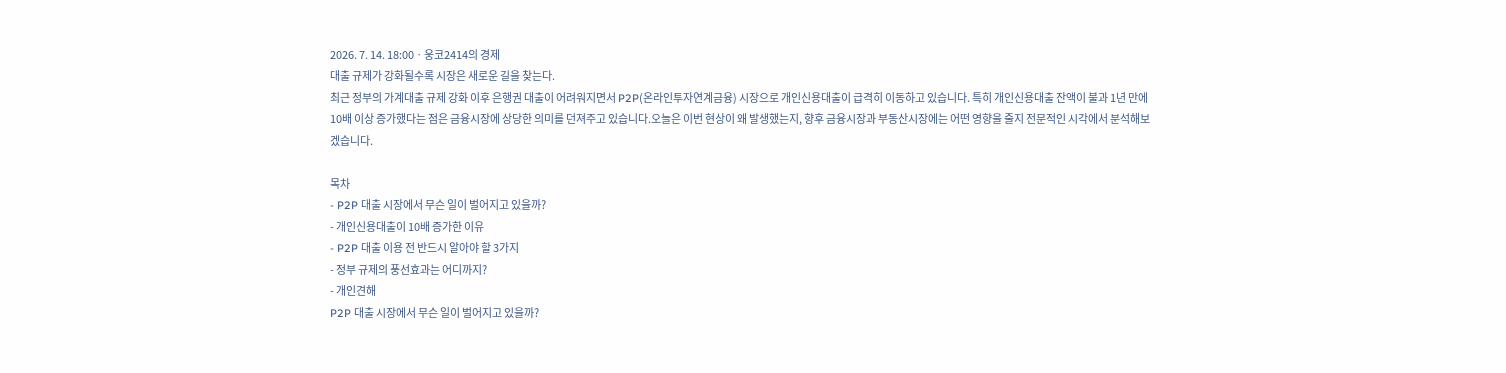2026. 7. 14. 18:00ㆍ웅코2414의 경제
대출 규제가 강화될수록 시장은 새로운 길을 찾는다.
최근 정부의 가계대출 규제 강화 이후 은행권 대출이 어려워지면서 P2P(온라인투자연계금융) 시장으로 개인신용대출이 급격히 이동하고 있습니다. 특히 개인신용대출 잔액이 불과 1년 만에 10배 이상 증가했다는 점은 금융시장에 상당한 의미를 던져주고 있습니다.오늘은 이번 현상이 왜 발생했는지, 향후 금융시장과 부동산시장에는 어떤 영향을 줄지 전문적인 시각에서 분석해보겠습니다.

목차
- P2P 대출 시장에서 무슨 일이 벌어지고 있을까?
- 개인신용대출이 10배 증가한 이유
- P2P 대출 이용 전 반드시 알아야 할 3가지
- 정부 규제의 풍선효과는 어디까지?
- 개인견해
P2P 대출 시장에서 무슨 일이 벌어지고 있을까?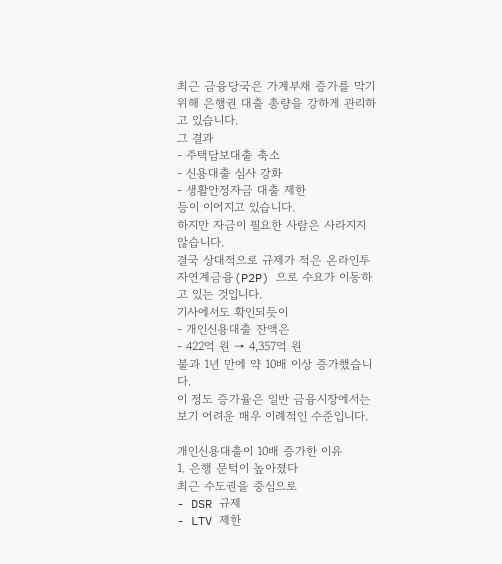최근 금융당국은 가계부채 증가를 막기 위해 은행권 대출 총량을 강하게 관리하고 있습니다.
그 결과
- 주택담보대출 축소
- 신용대출 심사 강화
- 생활안정자금 대출 제한
등이 이어지고 있습니다.
하지만 자금이 필요한 사람은 사라지지 않습니다.
결국 상대적으로 규제가 적은 온라인투자연계금융(P2P) 으로 수요가 이동하고 있는 것입니다.
기사에서도 확인되듯이
- 개인신용대출 잔액은
- 422억 원 → 4,357억 원
불과 1년 만에 약 10배 이상 증가했습니다.
이 정도 증가율은 일반 금융시장에서는 보기 어려운 매우 이례적인 수준입니다.

개인신용대출이 10배 증가한 이유
1. 은행 문턱이 높아졌다
최근 수도권을 중심으로
- DSR 규제
- LTV 제한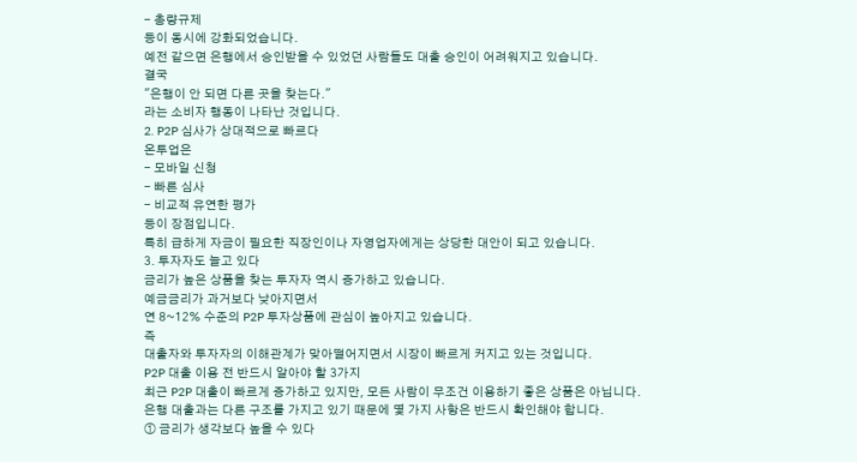- 총량규제
등이 동시에 강화되었습니다.
예전 같으면 은행에서 승인받을 수 있었던 사람들도 대출 승인이 어려워지고 있습니다.
결국
"은행이 안 되면 다른 곳을 찾는다."
라는 소비자 행동이 나타난 것입니다.
2. P2P 심사가 상대적으로 빠르다
온투업은
- 모바일 신청
- 빠른 심사
- 비교적 유연한 평가
등이 장점입니다.
특히 급하게 자금이 필요한 직장인이나 자영업자에게는 상당한 대안이 되고 있습니다.
3. 투자자도 늘고 있다
금리가 높은 상품을 찾는 투자자 역시 증가하고 있습니다.
예금금리가 과거보다 낮아지면서
연 8~12% 수준의 P2P 투자상품에 관심이 높아지고 있습니다.
즉
대출자와 투자자의 이해관계가 맞아떨어지면서 시장이 빠르게 커지고 있는 것입니다.
P2P 대출 이용 전 반드시 알아야 할 3가지
최근 P2P 대출이 빠르게 증가하고 있지만, 모든 사람이 무조건 이용하기 좋은 상품은 아닙니다. 은행 대출과는 다른 구조를 가지고 있기 때문에 몇 가지 사항은 반드시 확인해야 합니다.
① 금리가 생각보다 높을 수 있다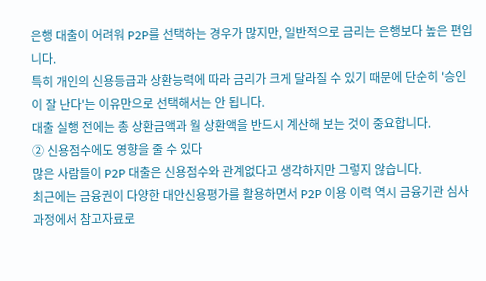은행 대출이 어려워 P2P를 선택하는 경우가 많지만, 일반적으로 금리는 은행보다 높은 편입니다.
특히 개인의 신용등급과 상환능력에 따라 금리가 크게 달라질 수 있기 때문에 단순히 '승인이 잘 난다'는 이유만으로 선택해서는 안 됩니다.
대출 실행 전에는 총 상환금액과 월 상환액을 반드시 계산해 보는 것이 중요합니다.
② 신용점수에도 영향을 줄 수 있다
많은 사람들이 P2P 대출은 신용점수와 관계없다고 생각하지만 그렇지 않습니다.
최근에는 금융권이 다양한 대안신용평가를 활용하면서 P2P 이용 이력 역시 금융기관 심사 과정에서 참고자료로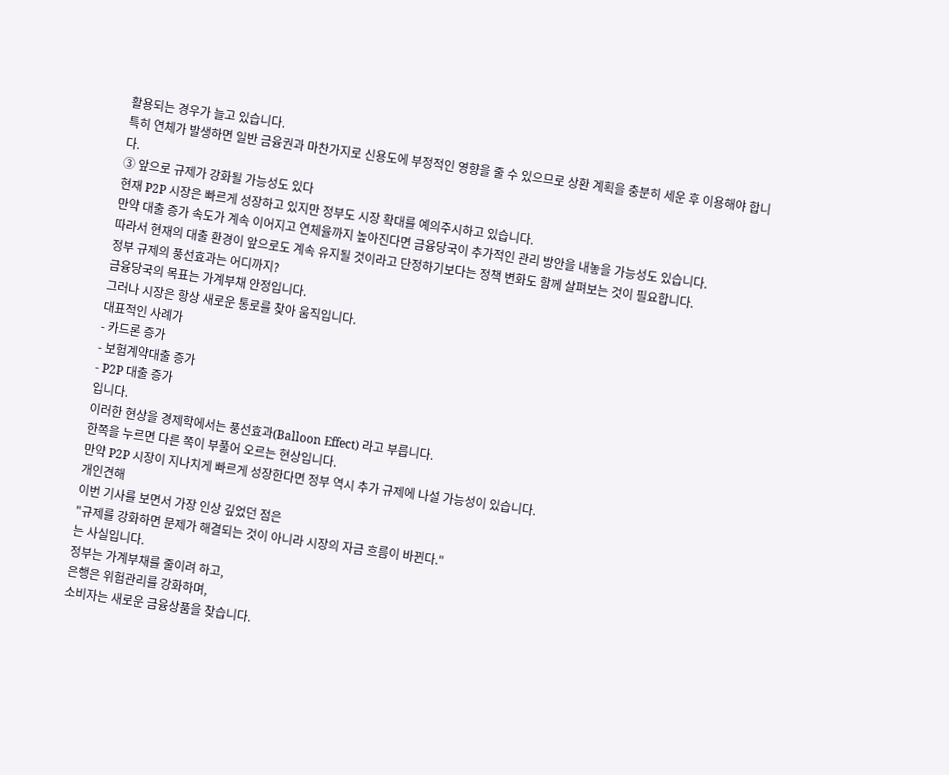활용되는 경우가 늘고 있습니다.
특히 연체가 발생하면 일반 금융권과 마찬가지로 신용도에 부정적인 영향을 줄 수 있으므로 상환 계획을 충분히 세운 후 이용해야 합니다.
③ 앞으로 규제가 강화될 가능성도 있다
현재 P2P 시장은 빠르게 성장하고 있지만 정부도 시장 확대를 예의주시하고 있습니다.
만약 대출 증가 속도가 계속 이어지고 연체율까지 높아진다면 금융당국이 추가적인 관리 방안을 내놓을 가능성도 있습니다.
따라서 현재의 대출 환경이 앞으로도 계속 유지될 것이라고 단정하기보다는 정책 변화도 함께 살펴보는 것이 필요합니다.
정부 규제의 풍선효과는 어디까지?
금융당국의 목표는 가계부채 안정입니다.
그러나 시장은 항상 새로운 통로를 찾아 움직입니다.
대표적인 사례가
- 카드론 증가
- 보험계약대출 증가
- P2P 대출 증가
입니다.
이러한 현상을 경제학에서는 풍선효과(Balloon Effect) 라고 부릅니다.
한쪽을 누르면 다른 쪽이 부풀어 오르는 현상입니다.
만약 P2P 시장이 지나치게 빠르게 성장한다면 정부 역시 추가 규제에 나설 가능성이 있습니다.
개인견해
이번 기사를 보면서 가장 인상 깊었던 점은
"규제를 강화하면 문제가 해결되는 것이 아니라 시장의 자금 흐름이 바뀐다."
는 사실입니다.
정부는 가계부채를 줄이려 하고,
은행은 위험관리를 강화하며,
소비자는 새로운 금융상품을 찾습니다.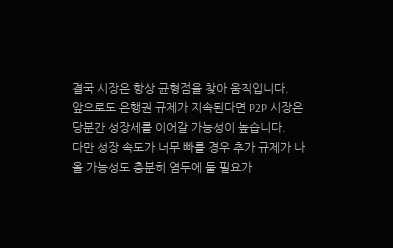결국 시장은 항상 균형점을 찾아 움직입니다.
앞으로도 은행권 규제가 지속된다면 P2P 시장은 당분간 성장세를 이어갈 가능성이 높습니다.
다만 성장 속도가 너무 빠를 경우 추가 규제가 나올 가능성도 충분히 염두에 둘 필요가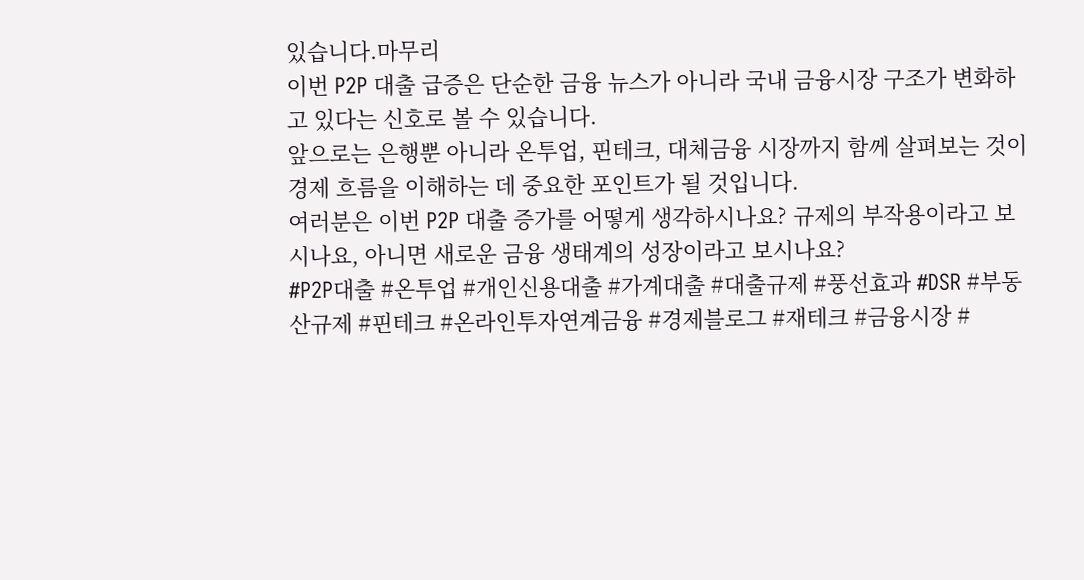있습니다.마무리
이번 P2P 대출 급증은 단순한 금융 뉴스가 아니라 국내 금융시장 구조가 변화하고 있다는 신호로 볼 수 있습니다.
앞으로는 은행뿐 아니라 온투업, 핀테크, 대체금융 시장까지 함께 살펴보는 것이 경제 흐름을 이해하는 데 중요한 포인트가 될 것입니다.
여러분은 이번 P2P 대출 증가를 어떻게 생각하시나요? 규제의 부작용이라고 보시나요, 아니면 새로운 금융 생태계의 성장이라고 보시나요?
#P2P대출 #온투업 #개인신용대출 #가계대출 #대출규제 #풍선효과 #DSR #부동산규제 #핀테크 #온라인투자연계금융 #경제블로그 #재테크 #금융시장 #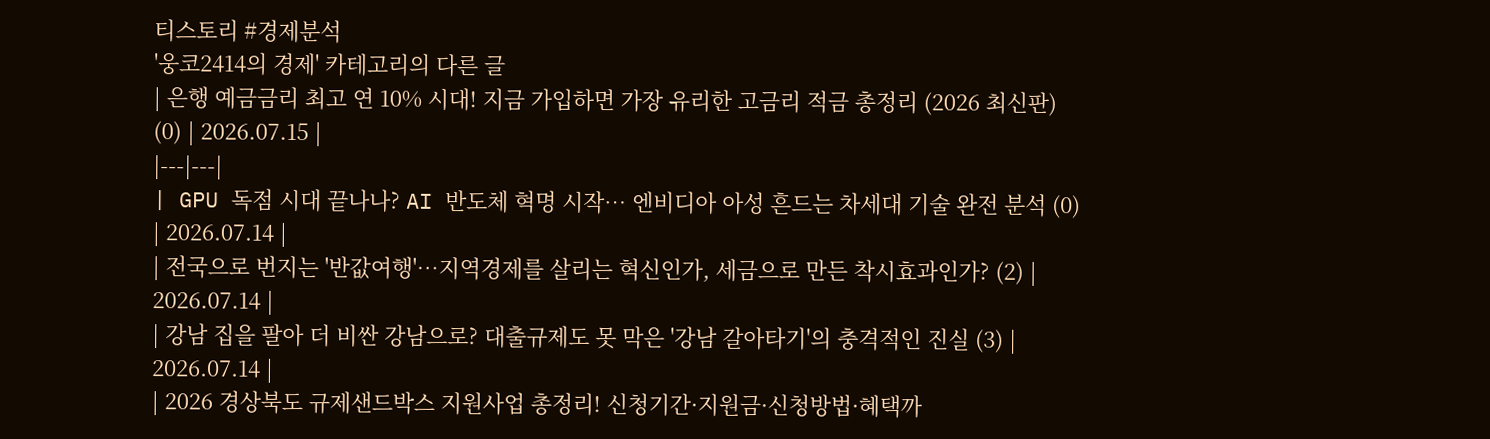티스토리 #경제분석
'웅코2414의 경제' 카테고리의 다른 글
| 은행 예금금리 최고 연 10% 시대! 지금 가입하면 가장 유리한 고금리 적금 총정리 (2026 최신판) (0) | 2026.07.15 |
|---|---|
| GPU 독점 시대 끝나나? AI 반도체 혁명 시작… 엔비디아 아성 흔드는 차세대 기술 완전 분석 (0) | 2026.07.14 |
| 전국으로 번지는 '반값여행'…지역경제를 살리는 혁신인가, 세금으로 만든 착시효과인가? (2) | 2026.07.14 |
| 강남 집을 팔아 더 비싼 강남으로? 대출규제도 못 막은 '강남 갈아타기'의 충격적인 진실 (3) | 2026.07.14 |
| 2026 경상북도 규제샌드박스 지원사업 총정리! 신청기간·지원금·신청방법·혜택까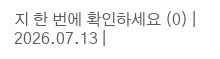지 한 번에 확인하세요 (0) | 2026.07.13 |